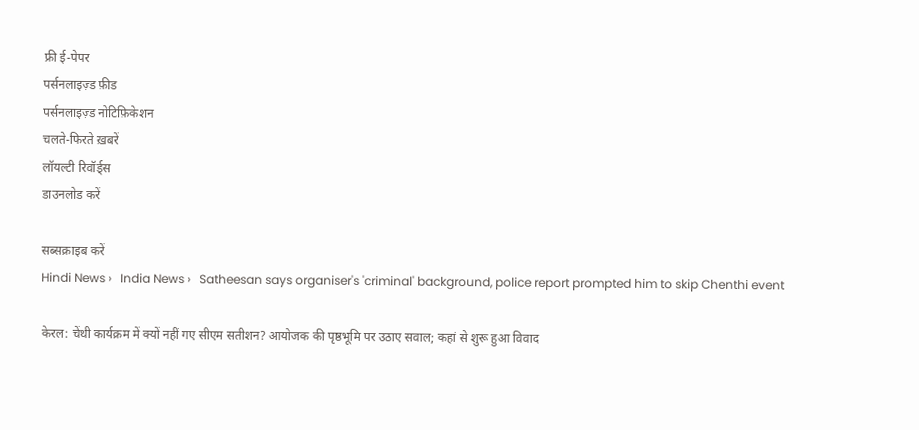फ्री ई-पेपर
पर्सनलाइज़्ड फ़ीड
पर्सनलाइज़्ड नोटिफ़िकेशन
चलते-फिरते ख़बरें
लॉयल्टी रिवॉर्ड्स
डाउनलोड करें

सब्सक्राइब करें
Hindi News ›   India News ›   Satheesan says organiser's 'criminal' background, police report prompted him to skip Chenthi event

केरल: चेंथी कार्यक्रम में क्यों नहीं गए सीएम सतीशन? आयोजक की पृष्ठभूमि पर उठाए सवाल; कहां से शुरू हुआ विवाद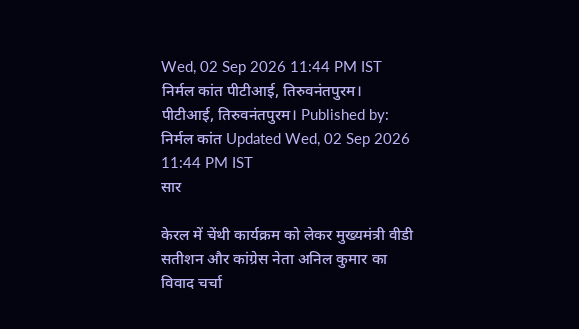Wed, 02 Sep 2026 11:44 PM IST
निर्मल कांत पीटीआई, तिरुवनंतपुरम।
पीटीआई, तिरुवनंतपुरम। Published by: निर्मल कांत Updated Wed, 02 Sep 2026 11:44 PM IST
सार

केरल में चेंथी कार्यक्रम को लेकर मुख्यमंत्री वीडी सतीशन और कांग्रेस नेता अनिल कुमार का विवाद चर्चा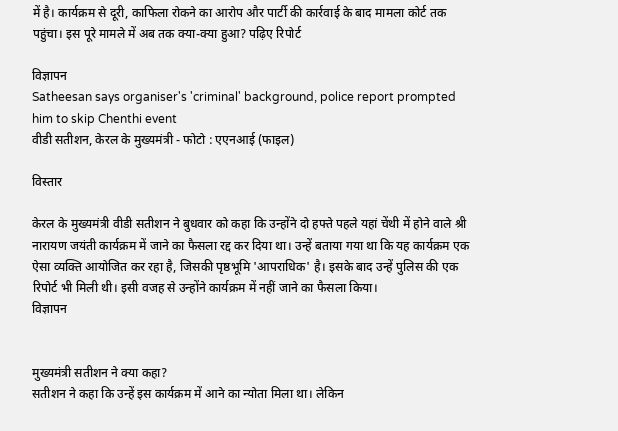में है। कार्यक्रम से दूरी, काफिला रोकने का आरोप और पार्टी की कार्रवाई के बाद मामला कोर्ट तक पहुंचा। इस पूरे मामले में अब तक क्या-क्या हुआ? पढ़िए रिपोर्ट

विज्ञापन
Satheesan says organiser's 'criminal' background, police report prompted him to skip Chenthi event
वीडी सतीशन, केरल के मुख्यमंत्री - फोटो : एएनआई (फाइल)

विस्तार

केरल के मुख्यमंत्री वीडी सतीशन ने बुधवार को कहा कि उन्होंने दो हफ्ते पहले यहां चेंथी में होने वाले श्री नारायण जयंती कार्यक्रम में जाने का फैसला रद्द कर दिया था। उन्हें बताया गया था कि यह कार्यक्रम एक ऐसा व्यक्ति आयोजित कर रहा है, जिसकी पृष्ठभूमि 'आपराधिक' है। इसके बाद उन्हें पुलिस की एक रिपोर्ट भी मिली थी। इसी वजह से उन्होंने कार्यक्रम में नहीं जाने का फैसला किया।
विज्ञापन


मुख्यमंत्री सतीशन ने क्या कहा?
सतीशन ने कहा कि उन्हें इस कार्यक्रम में आने का न्योता मिला था। लेकिन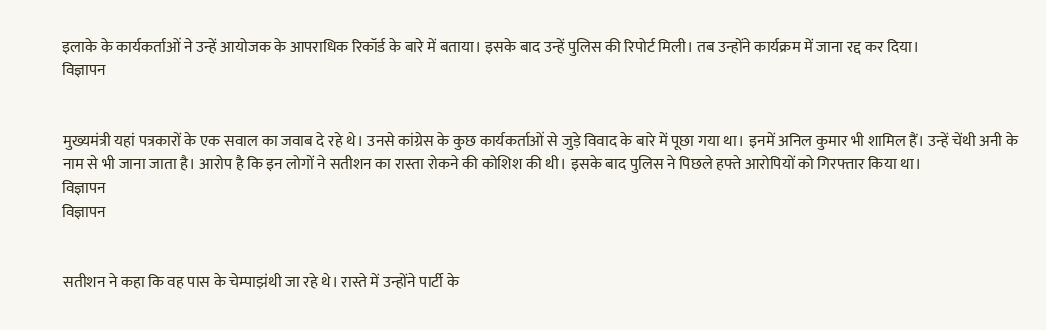इलाके के कार्यकर्ताओं ने उन्हें आयोजक के आपराधिक रिकॉर्ड के बारे में बताया। इसके बाद उन्हें पुलिस की रिपोर्ट मिली। तब उन्होंने कार्यक्रम में जाना रद्द कर दिया।
विज्ञापन


मुख्यमंत्री यहां पत्रकारों के एक सवाल का जवाब दे रहे थे। उनसे कांग्रेस के कुछ कार्यकर्ताओं से जुड़े विवाद के बारे में पूछा गया था। इनमें अनिल कुमार भी शामिल हैं। उन्हें चेंथी अनी के नाम से भी जाना जाता है। आरोप है कि इन लोगों ने सतीशन का रास्ता रोकने की कोशिश की थी। इसके बाद पुलिस ने पिछले हफ्ते आरोपियों को गिरफ्तार किया था।
विज्ञापन
विज्ञापन


सतीशन ने कहा कि वह पास के चेम्पाझंथी जा रहे थे। रास्ते में उन्होंने पार्टी के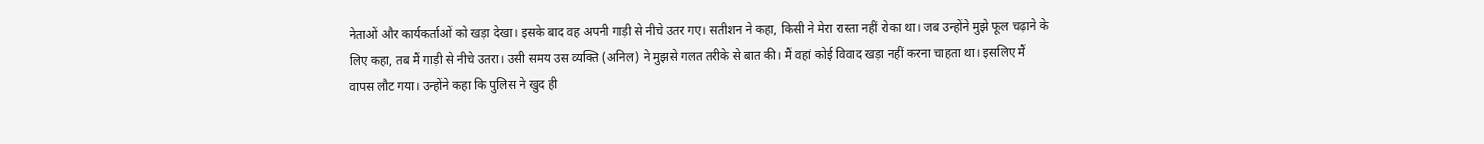नेताओं और कार्यकर्ताओं को खड़ा देखा। इसके बाद वह अपनी गाड़ी से नीचे उतर गए। सतीशन ने कहा, किसी ने मेरा रास्ता नहीं रोका था। जब उन्होंने मुझे फूल चढ़ाने के लिए कहा, तब मैं गाड़ी से नीचे उतरा। उसी समय उस व्यक्ति (अनिल) ने मुझसे गलत तरीके से बात की। मैं वहां कोई विवाद खड़ा नहीं करना चाहता था। इसलिए मैं वापस लौट गया। उन्होंने कहा कि पुलिस ने खुद ही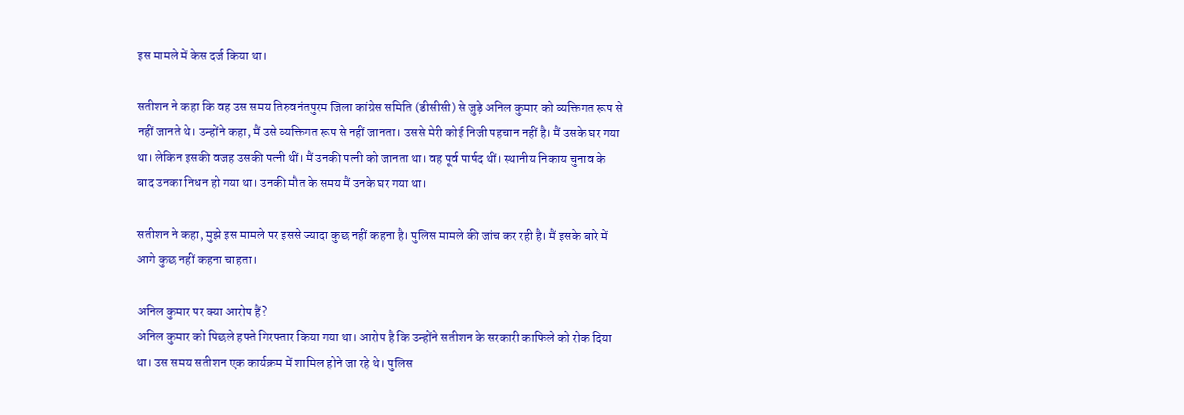इस मामले में केस दर्ज किया था।

सतीशन ने कहा कि वह उस समय तिरुवनंतपुरम जिला कांग्रेस समिति (डीसीसी) से जुड़े अनिल कुमार को व्यक्तिगत रूप से नहीं जानते थे। उन्होंने कहा, मैं उसे व्यक्तिगत रूप से नहीं जानता। उससे मेरी कोई निजी पहचान नहीं है। मैं उसके घर गया था। लेकिन इसकी वजह उसकी पत्नी थीं। मैं उनकी पत्नी को जानता था। वह पूर्व पार्षद थीं। स्थानीय निकाय चुनाव के बाद उनका निधन हो गया था। उनकी मौत के समय मैं उनके घर गया था।

सतीशन ने कहा, मुझे इस मामले पर इससे ज्यादा कुछ नहीं कहना है। पुलिस मामले की जांच कर रही है। मैं इसके बारे में आगे कुछ नहीं कहना चाहता।

अनिल कुमार पर क्या आरोप हैं?
अनिल कुमार को पिछले हफ्ते गिरफ्तार किया गया था। आरोप है कि उन्होंने सतीशन के सरकारी काफिले को रोक दिया था। उस समय सतीशन एक कार्यक्रम में शामिल होने जा रहे थे। पुलिस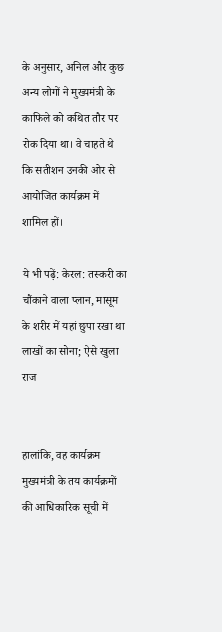के अनुसार, अनिल और कुछ अन्य लोगों ने मुख्यमंत्री के काफिले को कथित तौर पर रोक दिया था। वे चाहते थे कि सतीशन उनकी ओर से आयोजित कार्यक्रम में शामिल हों।

ये भी पढ़ें: केरल: तस्करी का चौंकाने वाला प्लान, मासूम के शरीर में यहां छुपा रखा था लाखों का सोना; ऐसे खुला राज


हालांकि, वह कार्यक्रम मुख्यमंत्री के तय कार्यक्रमों की आधिकारिक सूची में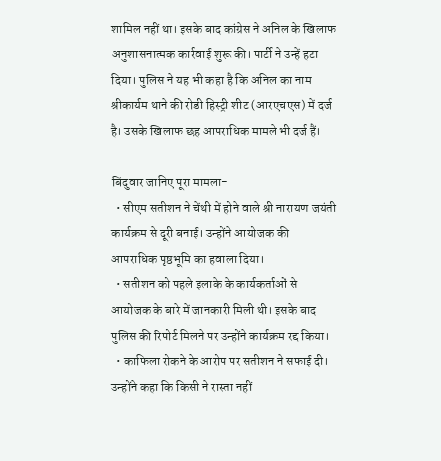शामिल नहीं था। इसके बाद कांग्रेस ने अनिल के खिलाफ अनुशासनात्मक कार्रवाई शुरू की। पार्टी ने उन्हें हटा दिया। पुलिस ने यह भी कहा है कि अनिल का नाम श्रीकार्यम थाने की रोडी हिस्ट्री शीट (आरएचएस) में दर्ज है। उसके खिलाफ छह आपराधिक मामले भी दर्ज हैं।

बिंदुवार जानिए पूरा मामला-
  • सीएम सतीशन ने चेंथी में होने वाले श्री नारायण जयंती कार्यक्रम से दूरी बनाई। उन्होंने आयोजक की आपराधिक पृष्ठभूमि का हवाला दिया।
  • सतीशन को पहले इलाके के कार्यकर्ताओं से आयोजक के बारे में जानकारी मिली थी। इसके बाद पुलिस की रिपोर्ट मिलने पर उन्होंने कार्यक्रम रद्द किया।
  • काफिला रोकने के आरोप पर सतीशन ने सफाई दी। उन्होंने कहा कि किसी ने रास्ता नहीं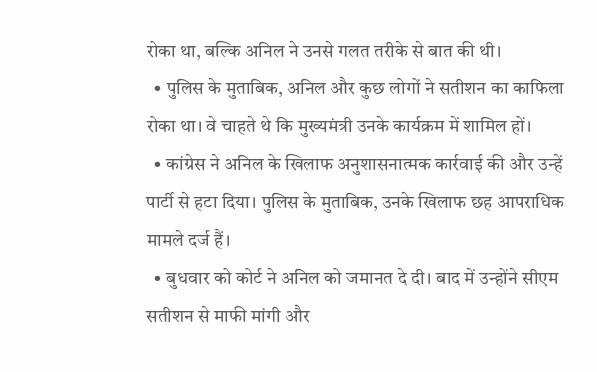रोका था, बल्कि अनिल ने उनसे गलत तरीके से बात की थी।
  • पुलिस के मुताबिक, अनिल और कुछ लोगों ने सतीशन का काफिला रोका था। वे चाहते थे कि मुख्यमंत्री उनके कार्यक्रम में शामिल हों।
  • कांग्रेस ने अनिल के खिलाफ अनुशासनात्मक कार्रवाई की और उन्हें पार्टी से हटा दिया। पुलिस के मुताबिक, उनके खिलाफ छह आपराधिक मामले दर्ज हैं।
  • बुधवार को कोर्ट ने अनिल को जमानत दे दी। बाद में उन्होंने सीएम सतीशन से माफी मांगी और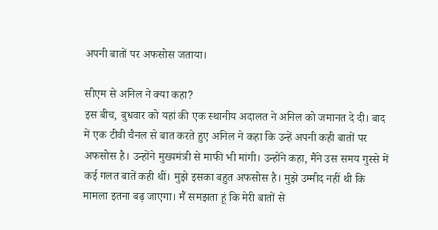अपनी बातों पर अफसोस जताया।

सीएम से अनिल ने क्या कहा?
इस बीच, बुधवार को यहां की एक स्थानीय अदालत ने अनिल को जमानत दे दी। बाद में एक टीवी चैनल से बात करते हुए अनिल ने कहा कि उन्हें अपनी कही बातों पर अफसोस है। उन्होंने मुख्यमंत्री से माफी भी मांगी। उन्होंने कहा, मैंने उस समय गुस्से में कई गलत बातें कही थीं। मुझे इसका बहुत अफसोस है। मुझे उम्मीद नहीं थी कि मामला इतना बढ़ जाएगा। मैं समझता हूं कि मेरी बातों से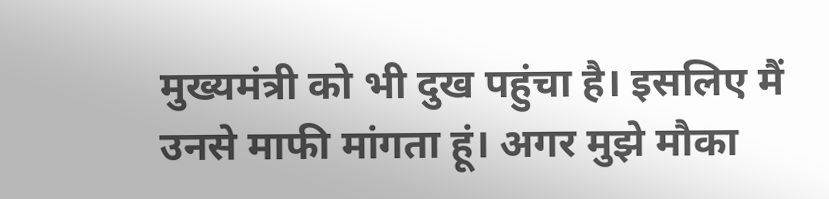मुख्यमंत्री को भी दुख पहुंचा है। इसलिए मैं उनसे माफी मांगता हूं। अगर मुझे मौका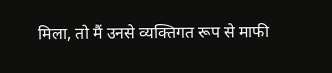मिला, तो मैं उनसे व्यक्तिगत रूप से माफी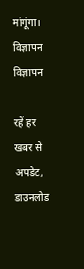मांगूंगा।
विज्ञापन
विज्ञापन

रहें हर खबर से अपडेट, डाउनलोड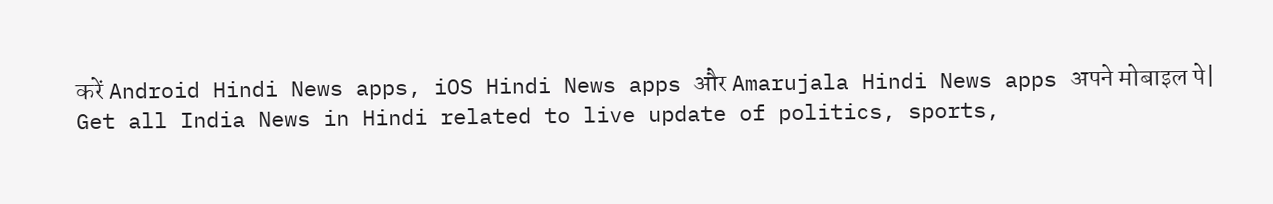करें Android Hindi News apps, iOS Hindi News apps और Amarujala Hindi News apps अपने मोबाइल पे|
Get all India News in Hindi related to live update of politics, sports,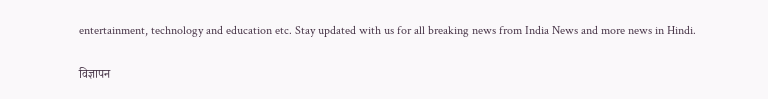entertainment, technology and education etc. Stay updated with us for all breaking news from India News and more news in Hindi.

विज्ञापन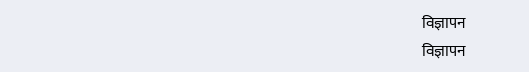विज्ञापन
विज्ञापन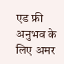एड फ्री अनुभव के लिए अमर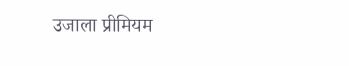उजाला प्रीमियम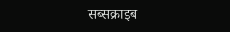सब्सक्राइब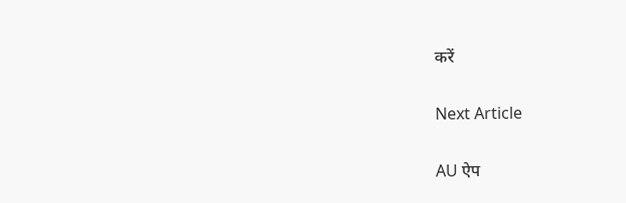करें

Next Article

AU ऐप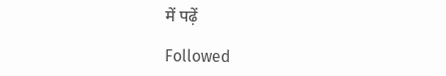में पढ़ें

Followed